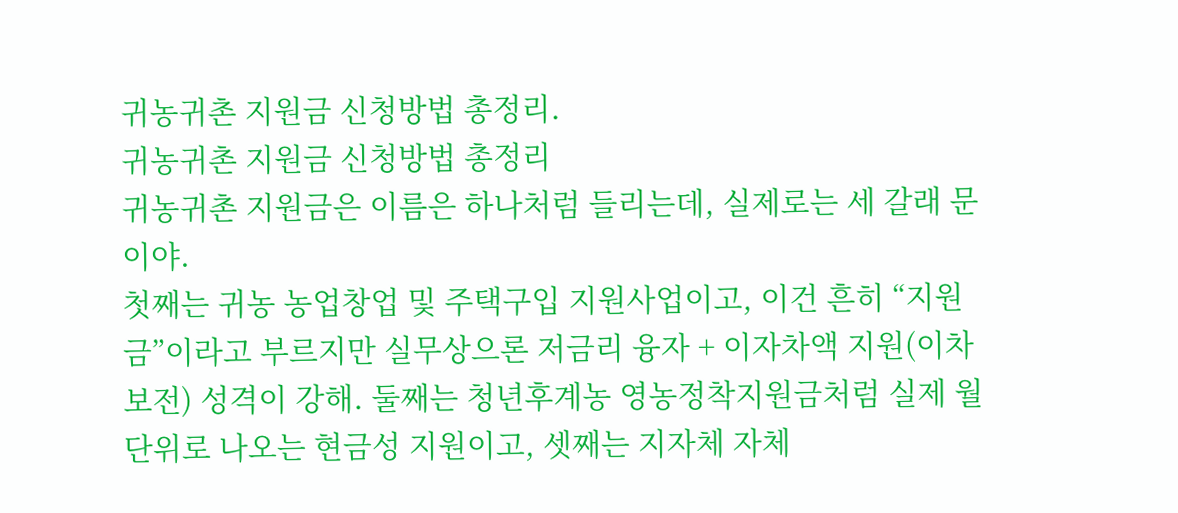귀농귀촌 지원금 신청방법 총정리.
귀농귀촌 지원금 신청방법 총정리
귀농귀촌 지원금은 이름은 하나처럼 들리는데, 실제로는 세 갈래 문이야.
첫째는 귀농 농업창업 및 주택구입 지원사업이고, 이건 흔히 “지원금”이라고 부르지만 실무상으론 저금리 융자 + 이자차액 지원(이차보전) 성격이 강해. 둘째는 청년후계농 영농정착지원금처럼 실제 월 단위로 나오는 현금성 지원이고, 셋째는 지자체 자체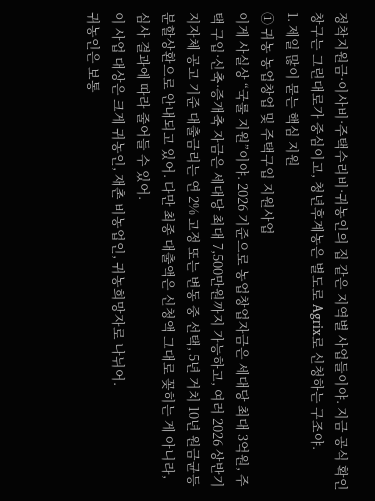정착지원금·이사비·주택수리비·귀농인의 집 같은 지역별 사업들이야. 지금 공식 확인 창구는 그린대로가 중심이고, 청년후계농은 별도로 Agrix로 신청하는 구조야.
1. 제일 많이 묻는 핵심 지원
① 귀농 농업창업 및 주택구입 지원사업
이게 사실상 “국룰 지원”이야. 2026 기준으로 농업창업자금은 세대당 최대 3억원, 주택 구입·신축·증개축 자금은 세대당 최대 7,500만원까지 가능하고, 여러 2026 상반기 지자체 공고 기준 대출금리는 연 2% 고정 또는 변동 중 선택, 5년 거치 10년 원금균등 분할상환으로 안내되고 있어. 다만 최종 대출액은 신청액 그대로 꽂히는 게 아니라, 심사 결과에 따라 줄어들 수 있어.
이 사업 대상은 크게 귀농인, 재촌 비농업인, 귀농희망자로 나뉘어.
귀농인은 보통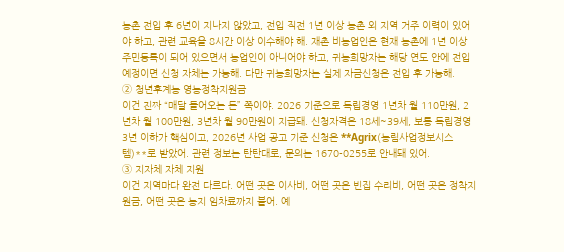농촌 전입 후 6년이 지나지 않았고, 전입 직전 1년 이상 농촌 외 지역 거주 이력이 있어야 하고, 관련 교육을 8시간 이상 이수해야 해. 재촌 비농업인은 현재 농촌에 1년 이상 주민등록이 되어 있으면서 농업인이 아니어야 하고, 귀농희망자는 해당 연도 안에 전입 예정이면 신청 자체는 가능해. 다만 귀농희망자는 실제 자금신청은 전입 후 가능해.
② 청년후계농 영농정착지원금
이건 진짜 “매달 들어오는 돈” 쪽이야. 2026 기준으로 독립경영 1년차 월 110만원, 2년차 월 100만원, 3년차 월 90만원이 지급돼. 신청자격은 18세~39세, 보통 독립경영 3년 이하가 핵심이고, 2026년 사업 공고 기준 신청은 **Agrix(농림사업정보시스템)**로 받았어. 관련 정보는 탄탄대로, 문의는 1670-0255로 안내돼 있어.
③ 지자체 자체 지원
이건 지역마다 완전 다르다. 어떤 곳은 이사비, 어떤 곳은 빈집 수리비, 어떤 곳은 정착지원금, 어떤 곳은 농지 임차료까지 붙어. 예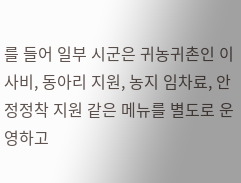를 들어 일부 시군은 귀농귀촌인 이사비, 동아리 지원, 농지 임차료, 안정정착 지원 같은 메뉴를 별도로 운영하고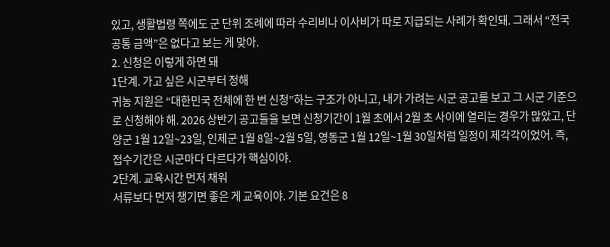있고, 생활법령 쪽에도 군 단위 조례에 따라 수리비나 이사비가 따로 지급되는 사례가 확인돼. 그래서 “전국 공통 금액”은 없다고 보는 게 맞아.
2. 신청은 이렇게 하면 돼
1단계. 가고 싶은 시군부터 정해
귀농 지원은 “대한민국 전체에 한 번 신청”하는 구조가 아니고, 내가 가려는 시군 공고를 보고 그 시군 기준으로 신청해야 해. 2026 상반기 공고들을 보면 신청기간이 1월 초에서 2월 초 사이에 열리는 경우가 많았고, 단양군 1월 12일~23일, 인제군 1월 8일~2월 5일, 영동군 1월 12일~1월 30일처럼 일정이 제각각이었어. 즉, 접수기간은 시군마다 다르다가 핵심이야.
2단계. 교육시간 먼저 채워
서류보다 먼저 챙기면 좋은 게 교육이야. 기본 요건은 8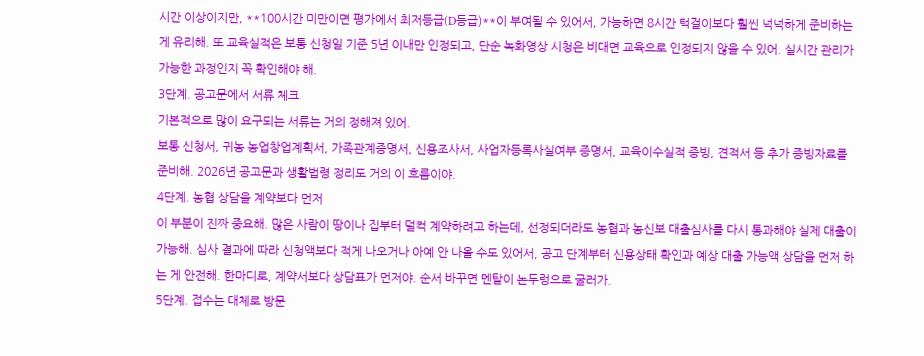시간 이상이지만, **100시간 미만이면 평가에서 최저등급(D등급)**이 부여될 수 있어서, 가능하면 8시간 턱걸이보다 훨씬 넉넉하게 준비하는 게 유리해. 또 교육실적은 보통 신청일 기준 5년 이내만 인정되고, 단순 녹화영상 시청은 비대면 교육으로 인정되지 않을 수 있어. 실시간 관리가 가능한 과정인지 꼭 확인해야 해.
3단계. 공고문에서 서류 체크
기본적으로 많이 요구되는 서류는 거의 정해져 있어.
보통 신청서, 귀농 농업창업계획서, 가족관계증명서, 신용조사서, 사업자등록사실여부 증명서, 교육이수실적 증빙, 견적서 등 추가 증빙자료를 준비해. 2026년 공고문과 생활법령 정리도 거의 이 흐름이야.
4단계. 농협 상담을 계약보다 먼저
이 부분이 진짜 중요해. 많은 사람이 땅이나 집부터 덜컥 계약하려고 하는데, 선정되더라도 농협과 농신보 대출심사를 다시 통과해야 실제 대출이 가능해. 심사 결과에 따라 신청액보다 적게 나오거나 아예 안 나올 수도 있어서, 공고 단계부터 신용상태 확인과 예상 대출 가능액 상담을 먼저 하는 게 안전해. 한마디로, 계약서보다 상담표가 먼저야. 순서 바꾸면 멘탈이 논두렁으로 굴러가.
5단계. 접수는 대체로 방문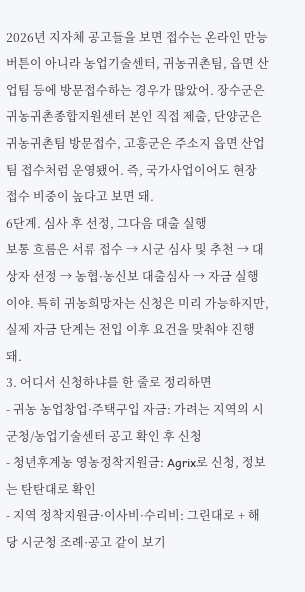2026년 지자체 공고들을 보면 접수는 온라인 만능 버튼이 아니라 농업기술센터, 귀농귀촌팀, 읍면 산업팀 등에 방문접수하는 경우가 많았어. 장수군은 귀농귀촌종합지원센터 본인 직접 제출, 단양군은 귀농귀촌팀 방문접수, 고흥군은 주소지 읍면 산업팀 접수처럼 운영됐어. 즉, 국가사업이어도 현장 접수 비중이 높다고 보면 돼.
6단계. 심사 후 선정, 그다음 대출 실행
보통 흐름은 서류 접수 → 시군 심사 및 추천 → 대상자 선정 → 농협·농신보 대출심사 → 자금 실행이야. 특히 귀농희망자는 신청은 미리 가능하지만, 실제 자금 단계는 전입 이후 요건을 맞춰야 진행돼.
3. 어디서 신청하냐를 한 줄로 정리하면
- 귀농 농업창업·주택구입 자금: 가려는 지역의 시군청/농업기술센터 공고 확인 후 신청
- 청년후계농 영농정착지원금: Agrix로 신청, 정보는 탄탄대로 확인
- 지역 정착지원금·이사비·수리비: 그린대로 + 해당 시군청 조례·공고 같이 보기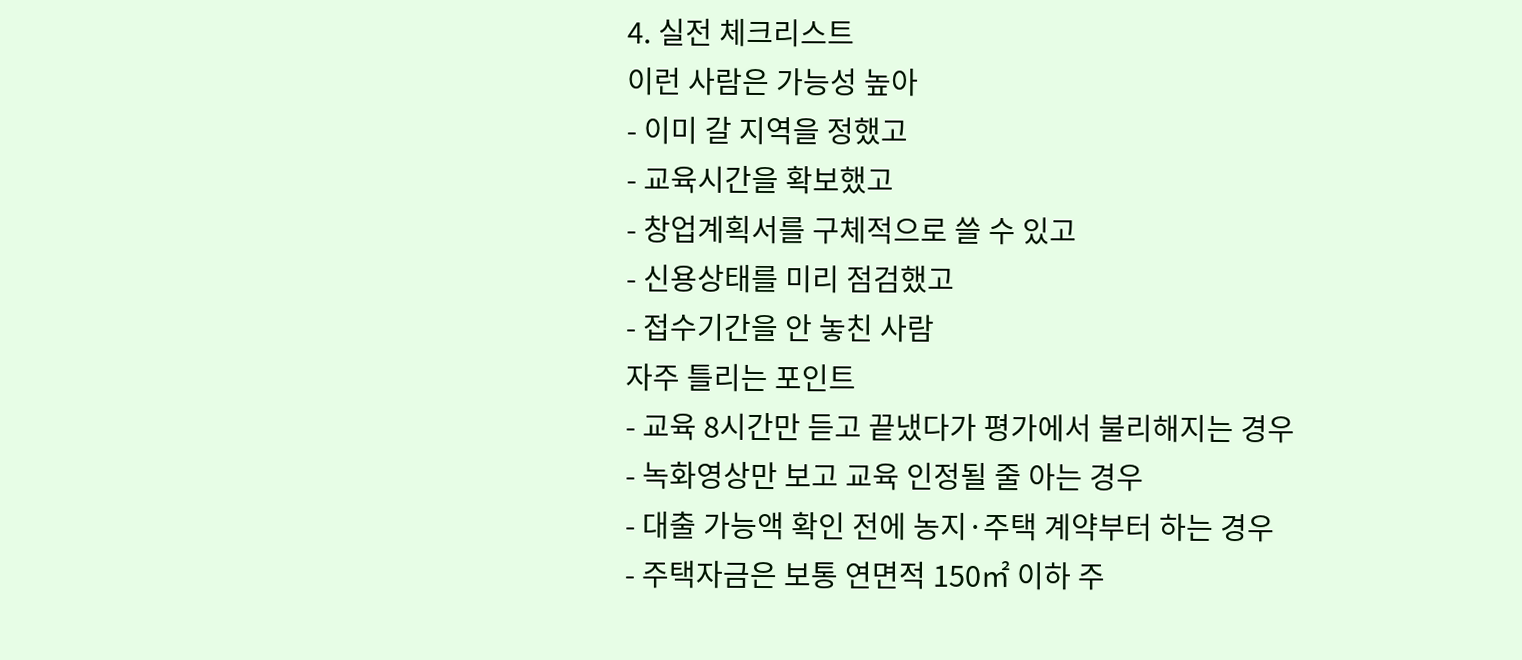4. 실전 체크리스트
이런 사람은 가능성 높아
- 이미 갈 지역을 정했고
- 교육시간을 확보했고
- 창업계획서를 구체적으로 쓸 수 있고
- 신용상태를 미리 점검했고
- 접수기간을 안 놓친 사람
자주 틀리는 포인트
- 교육 8시간만 듣고 끝냈다가 평가에서 불리해지는 경우
- 녹화영상만 보고 교육 인정될 줄 아는 경우
- 대출 가능액 확인 전에 농지·주택 계약부터 하는 경우
- 주택자금은 보통 연면적 150㎡ 이하 주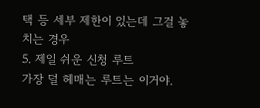택 등 세부 제한이 있는데 그걸 놓치는 경우
5. 제일 쉬운 신청 루트
가장 덜 헤매는 루트는 이거야.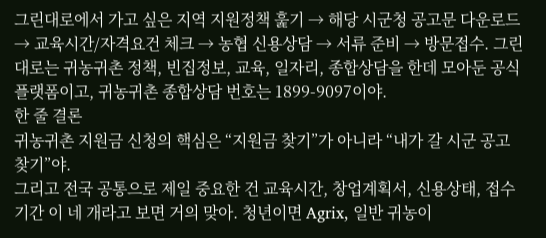그린대로에서 가고 싶은 지역 지원정책 훑기 → 해당 시군청 공고문 다운로드 → 교육시간/자격요건 체크 → 농협 신용상담 → 서류 준비 → 방문접수. 그린대로는 귀농귀촌 정책, 빈집정보, 교육, 일자리, 종합상담을 한데 모아둔 공식 플랫폼이고, 귀농귀촌 종합상담 번호는 1899-9097이야.
한 줄 결론
귀농귀촌 지원금 신청의 핵심은 “지원금 찾기”가 아니라 “내가 갈 시군 공고 찾기”야.
그리고 전국 공통으로 제일 중요한 건 교육시간, 창업계획서, 신용상태, 접수기간 이 네 개라고 보면 거의 맞아. 청년이면 Agrix, 일반 귀농이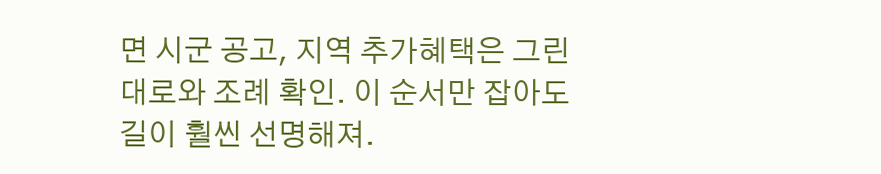면 시군 공고, 지역 추가혜택은 그린대로와 조례 확인. 이 순서만 잡아도 길이 훨씬 선명해져.